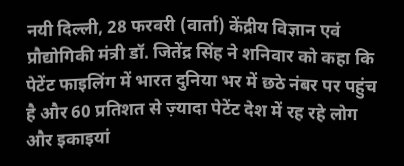नयी दिल्ली, 28 फरवरी (वार्ता) केंद्रीय विज्ञान एवं प्रौद्योगिकी मंत्री डॉ. जितेंद्र सिंह ने शनिवार को कहा कि पेटेंट फाइलिंग में भारत दुनिया भर में छठे नंबर पर पहुंच है और 60 प्रतिशत से ज़्यादा पेटेंट देश में रह रहे लोग और इकाइयां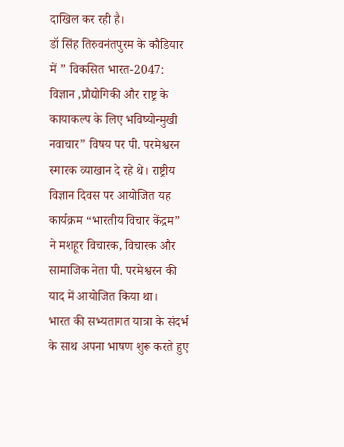दाखिल कर रही है।
डॉ सिंह तिरुवनंतपुरम के कौडियार में ” विकसित भारत-2047: विज्ञान ,प्रौद्योगिकी और राष्ट्र के कायाकल्प के लिए भविष्योन्मुखी नवाचार” विषय पर पी. परमेश्वरन स्मारक व्याखान दे रहे थे। राष्ट्रीय विज्ञान दिवस पर आयोजित यह कार्यक्रम “भारतीय विचार केंद्रम” ने मशहूर विचारक, विचारक और सामाजिक नेता पी. परमेश्वरन की याद में आयोजित किया था।
भारत की सभ्यतागत यात्रा के संदर्भ के साथ अपना भाषण शुरू करते हुए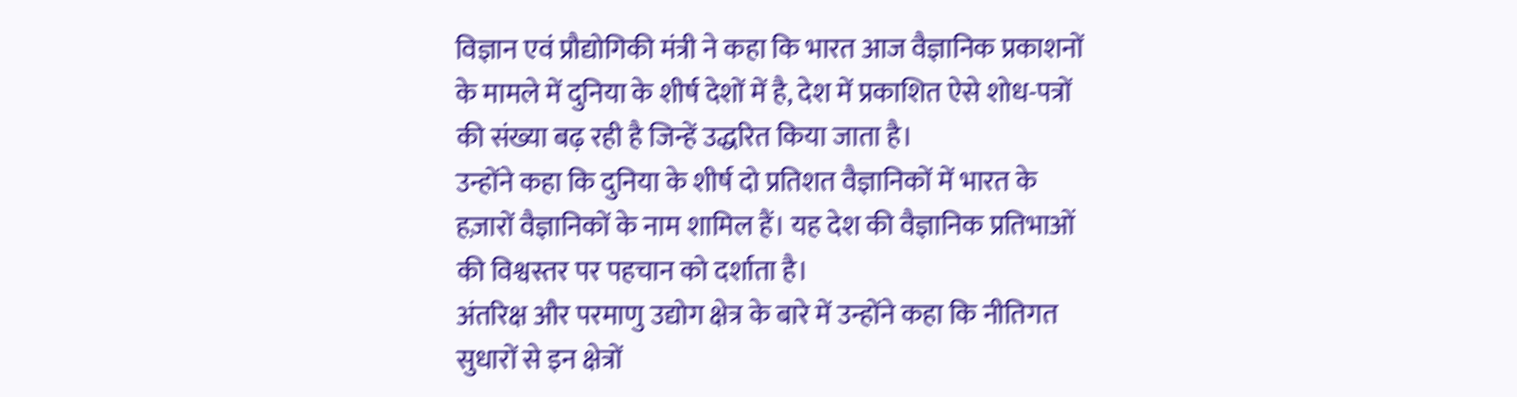विज्ञान एवं प्रौद्योगिकी मंत्री ने कहा कि भारत आज वैज्ञानिक प्रकाशनों के मामले में दुनिया के शीर्ष देशों में है, देश में प्रकाशित ऐसे शोध-पत्रों की संख्या बढ़ रही है जिन्हें उद्धरित किया जाता है।
उन्होंने कहा कि दुनिया के शीर्ष दो प्रतिशत वैज्ञानिकों में भारत के हज़ारों वैज्ञानिकों के नाम शामिल हैं। यह देश की वैज्ञानिक प्रतिभाओं की विश्वस्तर पर पहचान को दर्शाता है।
अंतरिक्ष और परमाणु उद्योग क्षेत्र के बारे में उन्होंने कहा कि नीतिगत सुधारों से इन क्षेत्रों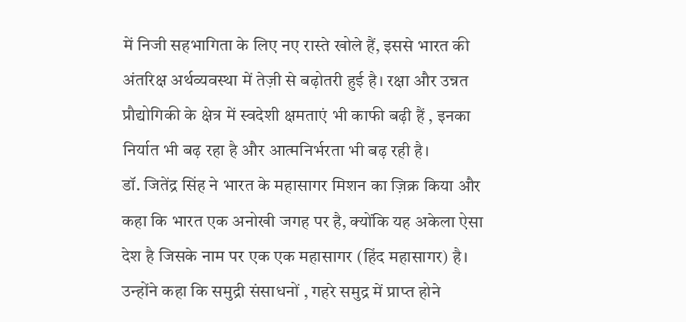में निजी सहभागिता के लिए नए रास्ते खोले हैं, इससे भारत की अंतरिक्ष अर्थव्यवस्था में तेज़ी से बढ़ोतरी हुई है। रक्षा और उन्नत प्रौद्योगिकी के क्षेत्र में स्वदेशी क्षमताएं भी काफी बढ़ी हैं , इनका निर्यात भी बढ़ रहा है और आत्मनिर्भरता भी बढ़ रही है।
डॉ. जितेंद्र सिंह ने भारत के महासागर मिशन का ज़िक्र किया और कहा कि भारत एक अनोखी जगह पर है, क्योंकि यह अकेला ऐसा देश है जिसके नाम पर एक एक महासागर (हिंद महासागर) है। उन्होंने कहा कि समुद्री संसाधनों , गहरे समुद्र में प्राप्त होने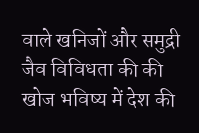वाले खनिजों और समुद्री जैव विविधता की की खोज भविष्य में देश की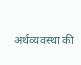अर्थव्यवस्था की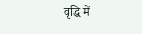वृद्धि में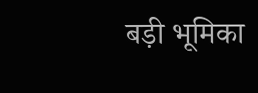बड़ी भूमिका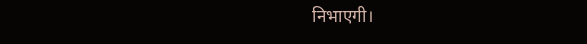निभाएगी।